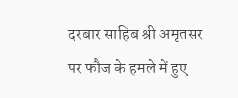दरबार साहिब श्री अमृतसर पर फौज के हमले में हुए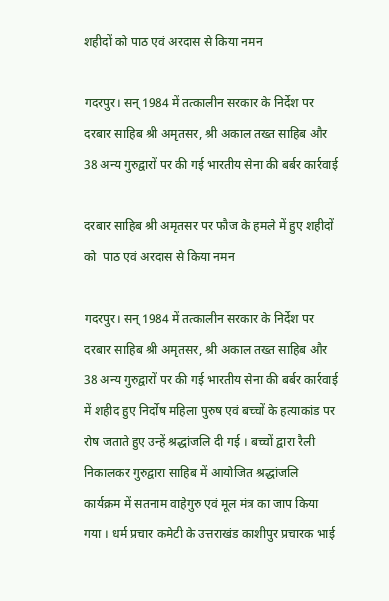शहीदों को पाठ एवं अरदास से किया नमन

गदरपुर। सन् 1984 में तत्कालीन सरकार के निर्देश पर दरबार साहिब श्री अमृतसर, श्री अकाल तख्त साहिब और 38 अन्य गुरुद्वारों पर की गई भारतीय सेना की बर्बर कार्रवाई

दरबार साहिब श्री अमृतसर पर फौज के हमले में हुए शहीदों को  पाठ एवं अरदास से किया नमन

गदरपुर। सन् 1984 में तत्कालीन सरकार के निर्देश पर दरबार साहिब श्री अमृतसर, श्री अकाल तख्त साहिब और 38 अन्य गुरुद्वारों पर की गई भारतीय सेना की बर्बर कार्रवाई में शहीद हुए निर्दोष महिला पुरुष एवं बच्चों के हत्याकांड पर रोष जताते हुए उन्हें श्रद्धांजलि दी गई । बच्चों द्वारा रैली निकालकर गुरुद्वारा साहिब में आयोजित श्रद्धांजलि कार्यक्रम में सतनाम वाहेगुरु एवं मूल मंत्र का जाप किया गया । धर्म प्रचार कमेटी के उत्तराखंड काशीपुर प्रचारक भाई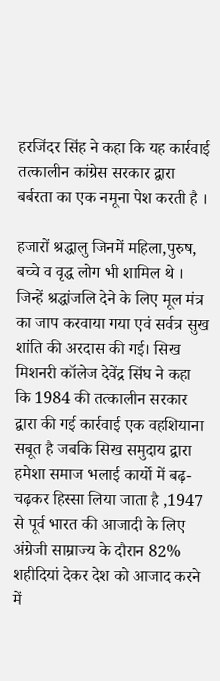हरजिंदर सिंह ने कहा कि यह कार्रवाई तत्कालीन कांग्रेस सरकार द्वारा बर्बरता का एक नमूना पेश करती है ।

हजारों श्रद्धालु जिनमें महिला,पुरुष, बच्चे व वृद्ध लोग भी शामिल थे । जिन्हें श्रद्धांजलि देने के लिए मूल मंत्र का जाप करवाया गया एवं सर्वत्र सुख शांति की अरदास की गई। सिख मिशनरी कॉलेज देवेंद्र सिंघ ने कहा कि 1984 की तत्कालीन सरकार द्वारा की गई कार्रवाई एक वहशियाना सबूत है जबकि सिख समुदाय द्वारा हमेशा समाज भलाई कार्यो में बढ़-चढ़कर हिस्सा लिया जाता है ,1947 से पूर्व भारत की आजादी के लिए अंग्रेजी साम्राज्य के दौरान 82% शहीदियां देकर देश को आजाद करने में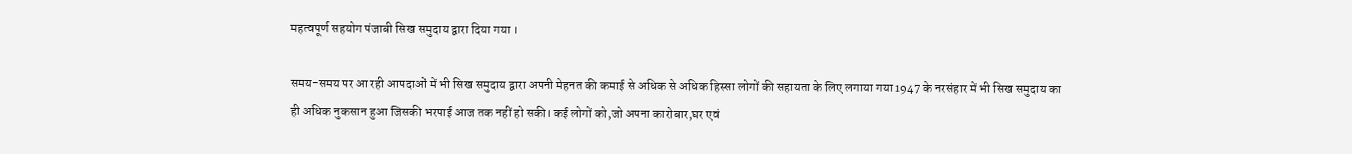महत्वपूर्ण सहयोग पंजाबी सिख समुदाय द्वारा दिया गया ।

समय-समय पर आ रही आपदाओं में भी सिख समुदाय द्वारा अपनी मेहनत की कमाई से अधिक से अधिक हिस्सा लोगों की सहायता के लिए लगाया गया 1947 के नरसंहार में भी सिख समुदाय का ही अधिक नुकसान हुआ जिसकी भरपाई आज तक नहीं हो सकी। कई लोगों को,जो अपना कारोबार,घर एवं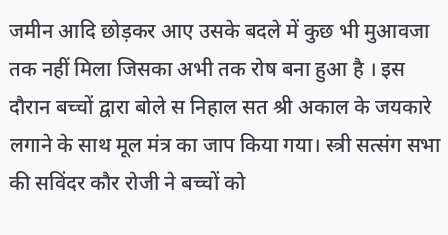जमीन आदि छोड़कर आए उसके बदले में कुछ भी मुआवजा तक नहीं मिला जिसका अभी तक रोष बना हुआ है । इस दौरान बच्चों द्वारा बोले स निहाल सत श्री अकाल के जयकारे लगाने के साथ मूल मंत्र का जाप किया गया। स्त्री सत्संग सभा की सविंदर कौर रोजी ने बच्चों को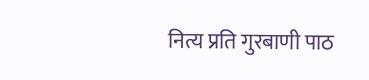नित्य प्रति गुरबाणी पाठ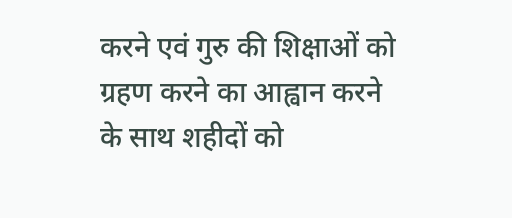करने एवं गुरु की शिक्षाओं को ग्रहण करने का आह्वान करने के साथ शहीदों को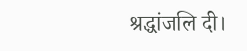श्रद्धांजलि दी।